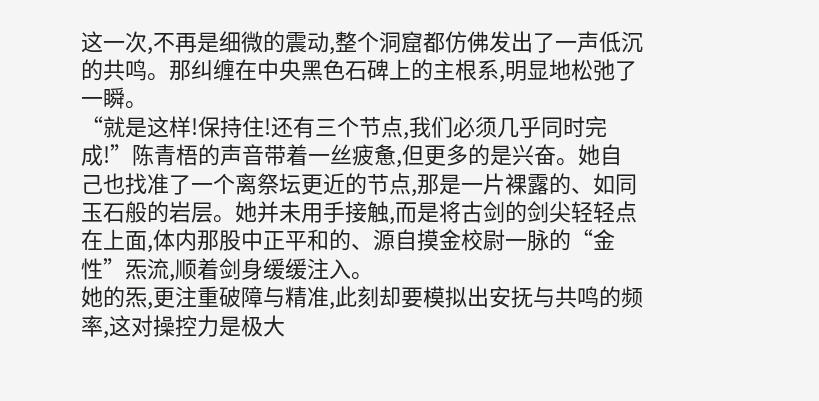这一次,不再是细微的震动,整个洞窟都仿佛发出了一声低沉的共鸣。那纠缠在中央黑色石碑上的主根系,明显地松弛了一瞬。
“就是这样!保持住!还有三个节点,我们必须几乎同时完成!”陈青梧的声音带着一丝疲惫,但更多的是兴奋。她自己也找准了一个离祭坛更近的节点,那是一片裸露的、如同玉石般的岩层。她并未用手接触,而是将古剑的剑尖轻轻点在上面,体内那股中正平和的、源自摸金校尉一脉的“金性”炁流,顺着剑身缓缓注入。
她的炁,更注重破障与精准,此刻却要模拟出安抚与共鸣的频率,这对操控力是极大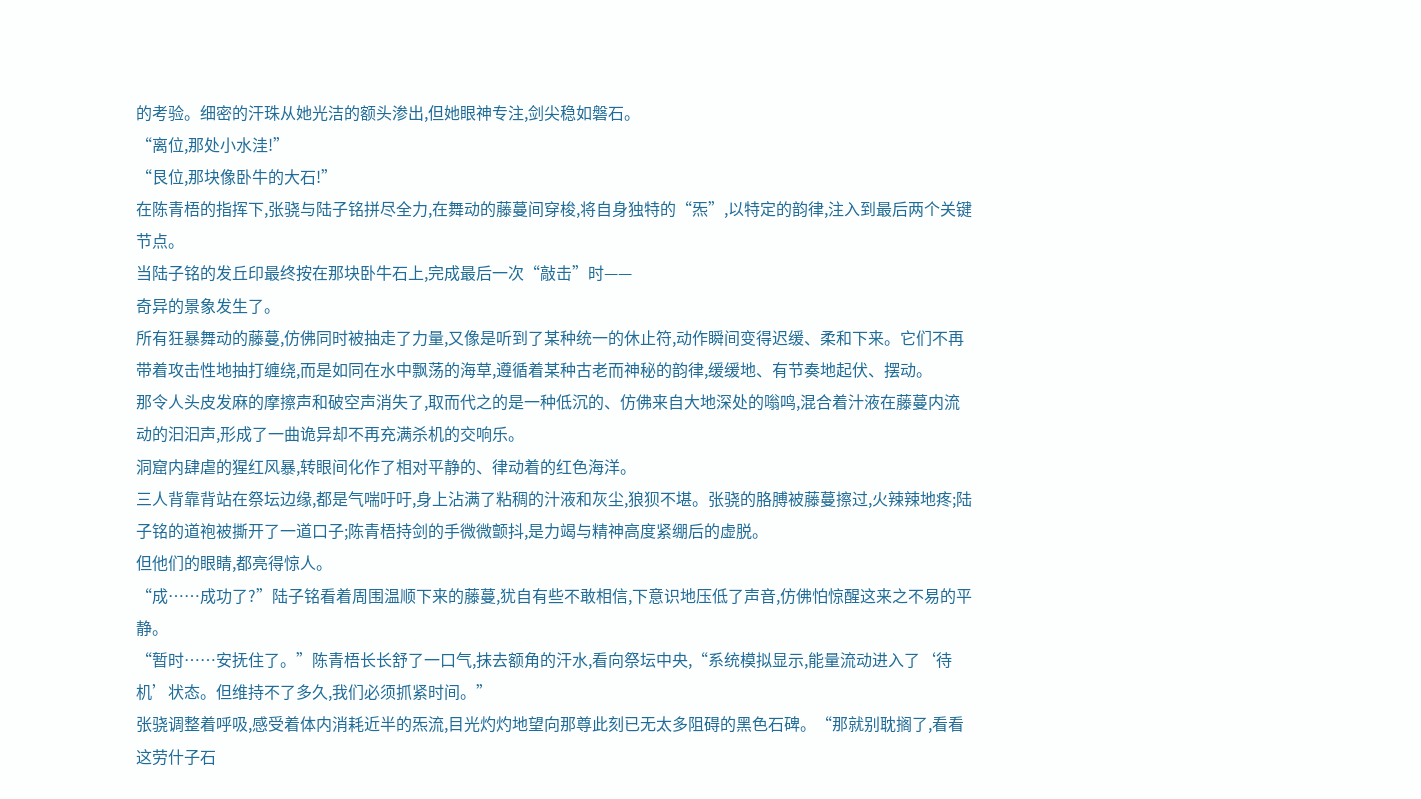的考验。细密的汗珠从她光洁的额头渗出,但她眼神专注,剑尖稳如磐石。
“离位,那处小水洼!”
“艮位,那块像卧牛的大石!”
在陈青梧的指挥下,张骁与陆子铭拼尽全力,在舞动的藤蔓间穿梭,将自身独特的“炁”,以特定的韵律,注入到最后两个关键节点。
当陆子铭的发丘印最终按在那块卧牛石上,完成最后一次“敲击”时——
奇异的景象发生了。
所有狂暴舞动的藤蔓,仿佛同时被抽走了力量,又像是听到了某种统一的休止符,动作瞬间变得迟缓、柔和下来。它们不再带着攻击性地抽打缠绕,而是如同在水中飘荡的海草,遵循着某种古老而神秘的韵律,缓缓地、有节奏地起伏、摆动。
那令人头皮发麻的摩擦声和破空声消失了,取而代之的是一种低沉的、仿佛来自大地深处的嗡鸣,混合着汁液在藤蔓内流动的汩汩声,形成了一曲诡异却不再充满杀机的交响乐。
洞窟内肆虐的猩红风暴,转眼间化作了相对平静的、律动着的红色海洋。
三人背靠背站在祭坛边缘,都是气喘吁吁,身上沾满了粘稠的汁液和灰尘,狼狈不堪。张骁的胳膊被藤蔓擦过,火辣辣地疼;陆子铭的道袍被撕开了一道口子;陈青梧持剑的手微微颤抖,是力竭与精神高度紧绷后的虚脱。
但他们的眼睛,都亮得惊人。
“成……成功了?”陆子铭看着周围温顺下来的藤蔓,犹自有些不敢相信,下意识地压低了声音,仿佛怕惊醒这来之不易的平静。
“暂时……安抚住了。”陈青梧长长舒了一口气,抹去额角的汗水,看向祭坛中央,“系统模拟显示,能量流动进入了‘待机’状态。但维持不了多久,我们必须抓紧时间。”
张骁调整着呼吸,感受着体内消耗近半的炁流,目光灼灼地望向那尊此刻已无太多阻碍的黑色石碑。“那就别耽搁了,看看这劳什子石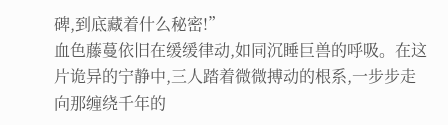碑,到底藏着什么秘密!”
血色藤蔓依旧在缓缓律动,如同沉睡巨兽的呼吸。在这片诡异的宁静中,三人踏着微微搏动的根系,一步步走向那缠绕千年的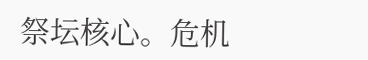祭坛核心。危机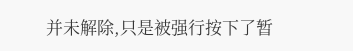并未解除,只是被强行按下了暂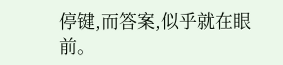停键,而答案,似乎就在眼前。